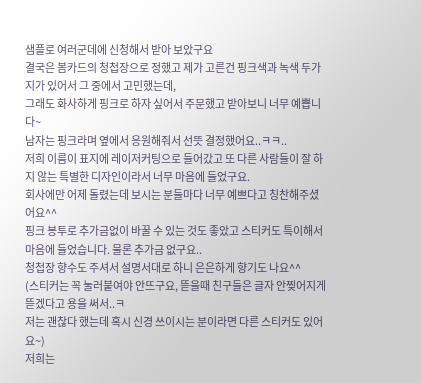샘플로 여러군데에 신청해서 받아 보았구요
결국은 봄카드의 청첩장으로 정했고 제가 고른건 핑크색과 녹색 두가지가 있어서 그 중에서 고민했는데,
그래도 화사하게 핑크로 하자 싶어서 주문했고 받아보니 너무 예쁩니다~
남자는 핑크라며 옆에서 응원해줘서 선뜻 결정했어요..ㅋㅋ..
저희 이름이 표지에 레이저커팅으로 들어갔고 또 다른 사람들이 잘 하지 않는 특별한 디자인이라서 너무 마음에 들었구요.
회사에만 어제 돌렸는데 보시는 분들마다 너무 예쁘다고 칭찬해주셨어요^^
핑크 봉투로 추가금없이 바꿀 수 있는 것도 좋았고 스티커도 특이해서 마음에 들었습니다. 물론 추가금 없구요..
청첩장 향수도 주셔서 설명서대로 하니 은은하게 향기도 나요^^
(스티커는 꼭 눌러붙여야 안뜨구요, 뜯을때 친구들은 글자 안찢어지게 뜯겠다고 용을 써서..ㅋ
저는 괜찮다 했는데 혹시 신경 쓰이시는 분이라면 다른 스티커도 있어요~)
저희는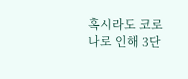혹시라도 코로나로 인해 3단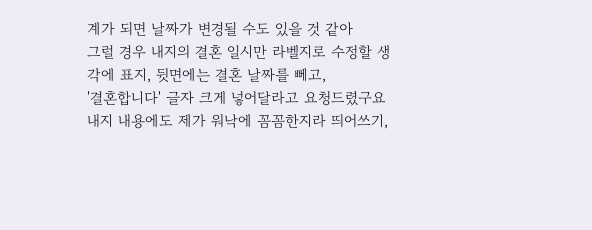계가 되면 날짜가 변경될 수도 있을 것 같아
그럴 경우 내지의 결혼 일시만 라벨지로 수정할 생각에 표지, 뒷면에는 결혼 날짜를 뻬고,
'결혼합니다' 글자 크게 넣어달라고 요청드렸구요
내지 내용에도 제가 워낙에 꼼꼼한지라 띄어쓰기,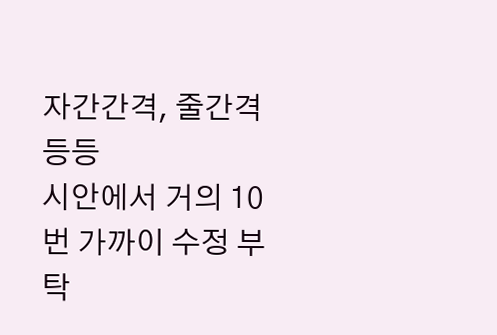자간간격, 줄간격 등등
시안에서 거의 10번 가까이 수정 부탁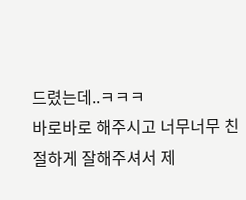드렸는데..ㅋㅋㅋ
바로바로 해주시고 너무너무 친절하게 잘해주셔서 제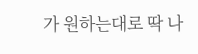가 원하는대로 딱 나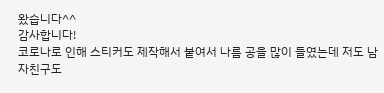왔습니다^^
감사합니다!
코로나로 인해 스티커도 제작해서 붙여서 나름 공을 많이 들였는데 저도 남자친구도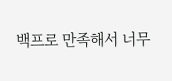백프로 만족해서 너무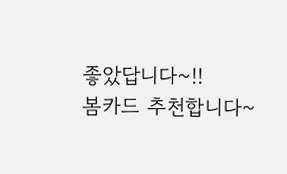좋았답니다~!!
봄카드 추천합니다~